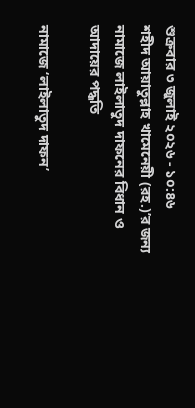শুক্রবার ৩ জুলাই ২০২৬ - ১০:৪৬
শহীদ আয়াতুল্লাহ খামেনেয়ী (রহ.)’র জন্য নামাজে লাইলাতুদ দাফনের বিধান ও আদায়ের পদ্ধতি

নামাজে ‘লাইলাতুদ দাফন’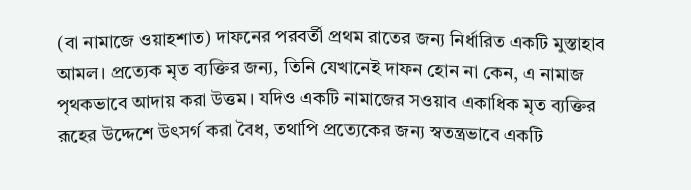(বা নামাজে ওয়াহশাত) দাফনের পরবর্তী প্রথম রাতের জন্য নির্ধারিত একটি মুস্তাহাব আমল। প্রত্যেক মৃত ব্যক্তির জন্য, তিনি যেখানেই দাফন হোন না কেন, এ নামাজ পৃথকভাবে আদায় করা উত্তম। যদিও একটি নামাজের সওয়াব একাধিক মৃত ব্যক্তির রূহের উদ্দেশে উৎসর্গ করা বৈধ, তথাপি প্রত্যেকের জন্য স্বতন্ত্রভাবে একটি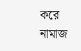করে নামাজ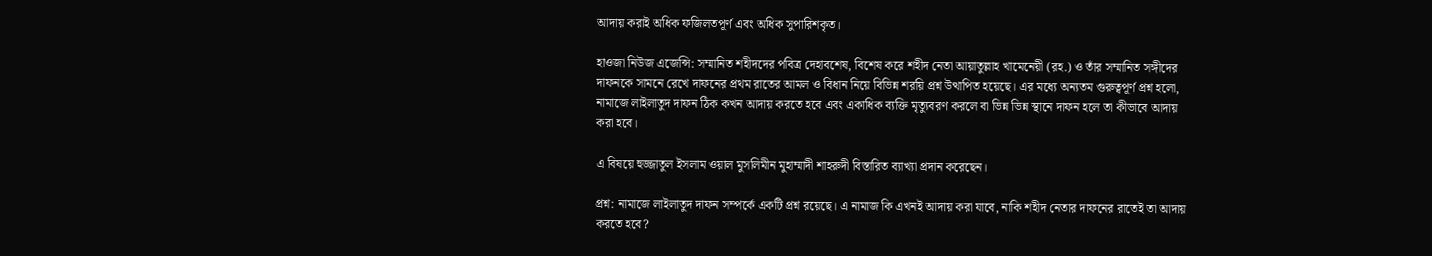আদায় করাই অধিক ফজিলতপূর্ণ এবং অধিক সুপারিশকৃত।

হাওজা নিউজ এজেন্সি: সম্মানিত শহীদদের পবিত্র দেহাবশেষ, বিশেষ করে শহীদ নেতা আয়াতুল্লাহ খামেনেয়ী (রহ.) ও তাঁর সম্মানিত সঙ্গীদের দাফনকে সামনে রেখে দাফনের প্রথম রাতের আমল ও বিধান নিয়ে বিভিন্ন শরয়ি প্রশ্ন উত্থাপিত হয়েছে। এর মধ্যে অন্যতম গুরুত্বপূর্ণ প্রশ্ন হলো, নামাজে লাইলাতুদ দাফন ঠিক কখন আদায় করতে হবে এবং একাধিক ব্যক্তি মৃত্যুবরণ করলে বা ভিন্ন ভিন্ন স্থানে দাফন হলে তা কীভাবে আদায় করা হবে।

এ বিষয়ে হুজ্জাতুল ইসলাম ওয়াল মুসলিমীন মুহাম্মাদী শাহরুদী বিস্তারিত ব্যাখ্যা প্রদান করেছেন।

প্রশ্ন: নামাজে লাইলাতুদ দাফন সম্পর্কে একটি প্রশ্ন রয়েছে। এ নামাজ কি এখনই আদায় করা যাবে, নাকি শহীদ নেতার দাফনের রাতেই তা আদায় করতে হবে?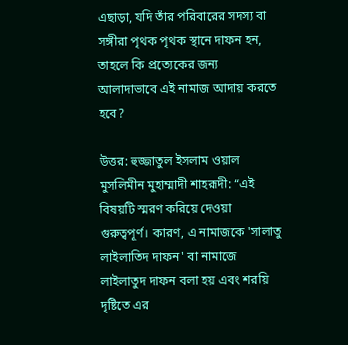এছাড়া, যদি তাঁর পরিবারের সদস্য বা সঙ্গীরা পৃথক পৃথক স্থানে দাফন হন, তাহলে কি প্রত্যেকের জন্য আলাদাভাবে এই নামাজ আদায় করতে হবে?

উত্তর: হুজ্জাতুল ইসলাম ওয়াল মুসলিমীন মুহাম্মাদী শাহরূদী: “এই বিষয়টি স্মরণ করিয়ে দেওয়া গুরুত্বপূর্ণ। কারণ, এ নামাজকে 'সালাতু লাইলাতিদ দাফন' বা নামাজে লাইলাতুদ দাফন বলা হয় এবং শরয়ি দৃষ্টিতে এর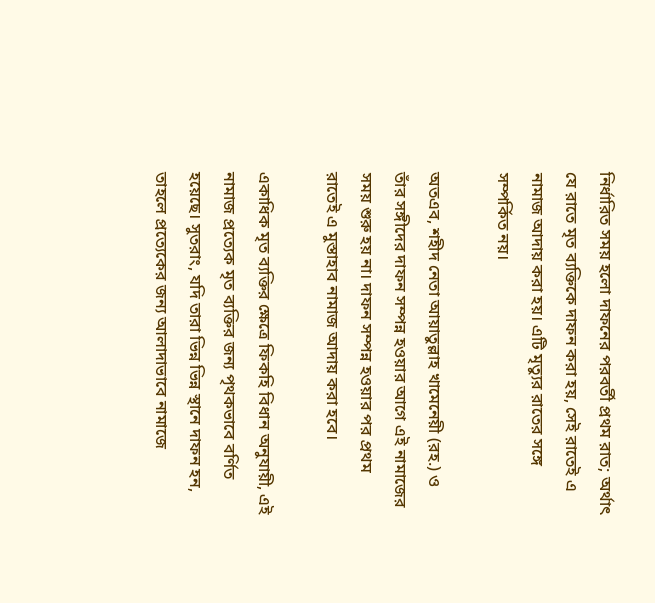নির্ধারিত সময় হলো দাফনের পরবর্তী প্রথম রাত; অর্থাৎ যে রাতে মৃত ব্যক্তিকে দাফন করা হয়, সেই রাতেই এ নামাজ আদায় করা হয়। এটি মৃত্যুর রাতের সঙ্গে সম্পর্কিত নয়।

অতএব, শহীদ নেতা আয়াতুল্লাহ খামেনেয়ী (রহ.) ও তাঁর সঙ্গীদের দাফন সম্পন্ন হওয়ার আগে এই নামাজের সময় শুরু হয় না। দাফন সম্পন্ন হওয়ার পর প্রথম রাতেই এ মুস্তাহাব নামাজ আদায় করা হবে।

একাধিক মৃত ব্যক্তির ক্ষেত্রে ফিকহি বিধান অনুযায়ী, এই নামাজ প্রত্যেক মৃত ব্যক্তির জন্য পৃথকভাবে বর্ণিত হয়েছে। সুতরাং, যদি তারা ভিন্ন ভিন্ন স্থানে দাফন হন, তাহলে প্রত্যেকের জন্য আলাদাভাবে নামাজে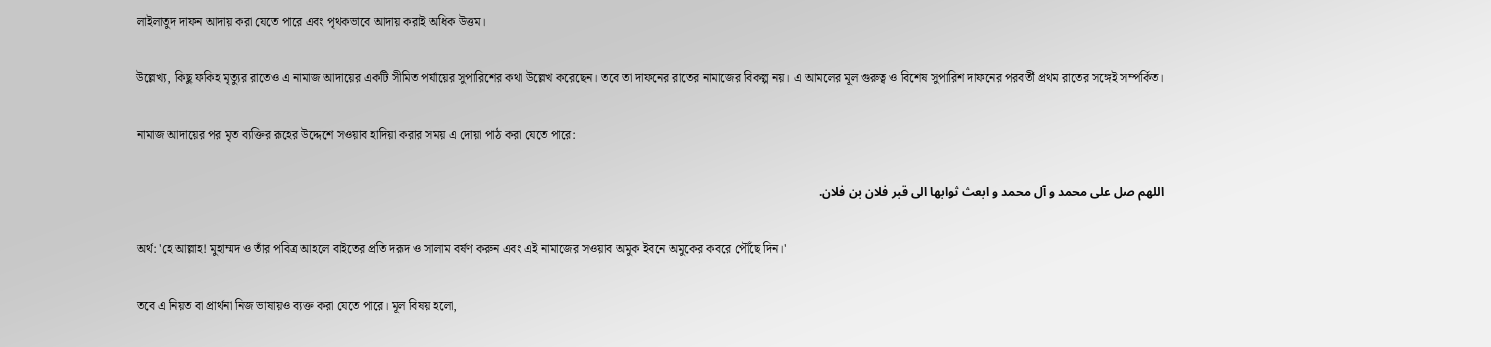লাইলাতুদ দাফন আদায় করা যেতে পারে এবং পৃথকভাবে আদায় করাই অধিক উত্তম।

উল্লেখ্য, কিছু ফকিহ মৃত্যুর রাতেও এ নামাজ আদায়ের একটি সীমিত পর্যায়ের সুপারিশের কথা উল্লেখ করেছেন। তবে তা দাফনের রাতের নামাজের বিকল্প নয়। এ আমলের মূল গুরুত্ব ও বিশেষ সুপারিশ দাফনের পরবর্তী প্রথম রাতের সঙ্গেই সম্পর্কিত।

নামাজ আদায়ের পর মৃত ব্যক্তির রূহের উদ্দেশে সওয়াব হাদিয়া করার সময় এ দোয়া পাঠ করা যেতে পারে:

اللهم صل علی محمد و آل محمد و ابعث ثوابها الی قبر فلان بن فلان.

অর্থ: 'হে আল্লাহ! মুহাম্মদ ও তাঁর পবিত্র আহলে বাইতের প্রতি দরূদ ও সালাম বর্ষণ করুন এবং এই নামাজের সওয়াব অমুক ইবনে অমুকের কবরে পৌঁছে দিন।'

তবে এ নিয়ত বা প্রার্থনা নিজ ভাষায়ও ব্যক্ত করা যেতে পারে। মূল বিষয় হলো,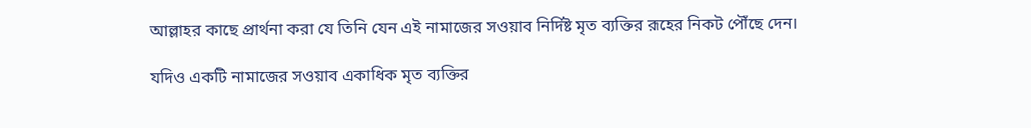আল্লাহর কাছে প্রার্থনা করা যে তিনি যেন এই নামাজের সওয়াব নির্দিষ্ট মৃত ব্যক্তির রূহের নিকট পৌঁছে দেন।

যদিও একটি নামাজের সওয়াব একাধিক মৃত ব্যক্তির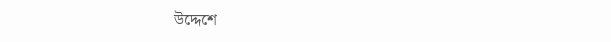উদ্দেশে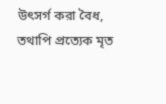উৎসর্গ করা বৈধ, তথাপি প্রত্যেক মৃত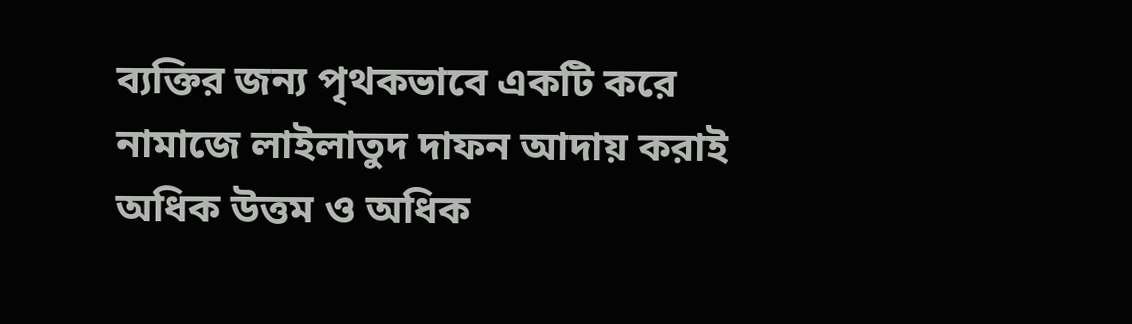ব্যক্তির জন্য পৃথকভাবে একটি করে নামাজে লাইলাতুদ দাফন আদায় করাই অধিক উত্তম ও অধিক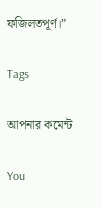ফজিলতপূর্ণ।”

Tags

আপনার কমেন্ট

You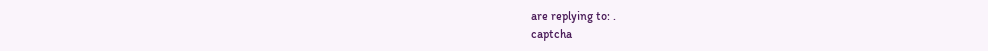are replying to: .
captcha